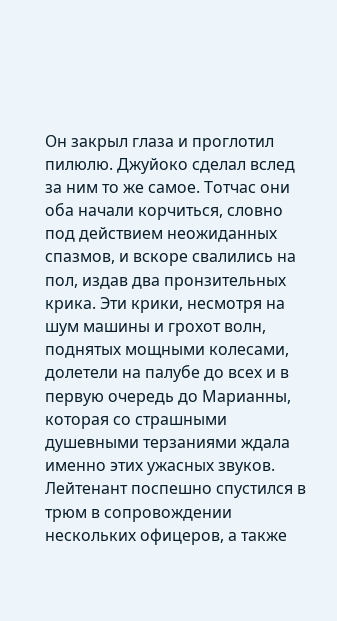Он закрыл глаза и проглотил пилюлю. Джуйоко сделал вслед за ним то же самое. Тотчас они оба начали корчиться, словно под действием неожиданных спазмов, и вскоре свалились на пол, издав два пронзительных крика. Эти крики, несмотря на шум машины и грохот волн, поднятых мощными колесами, долетели на палубе до всех и в первую очередь до Марианны, которая со страшными душевными терзаниями ждала именно этих ужасных звуков.
Лейтенант поспешно спустился в трюм в сопровождении нескольких офицеров, а также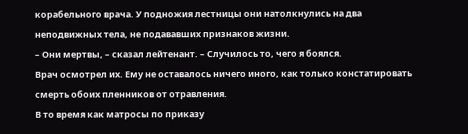корабельного врача. У подножия лестницы они натолкнулись на два неподвижных тела, не подававших признаков жизни.
– Они мертвы, – сказал лейтенант. – Случилось то, чего я боялся.
Врач осмотрел их. Ему не оставалось ничего иного, как только констатировать смерть обоих пленников от отравления.
В то время как матросы по приказу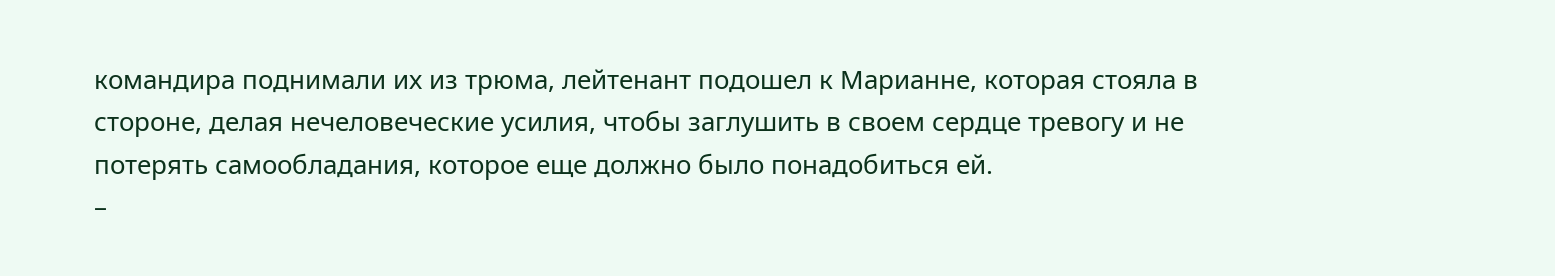командира поднимали их из трюма, лейтенант подошел к Марианне, которая стояла в стороне, делая нечеловеческие усилия, чтобы заглушить в своем сердце тревогу и не потерять самообладания, которое еще должно было понадобиться ей.
–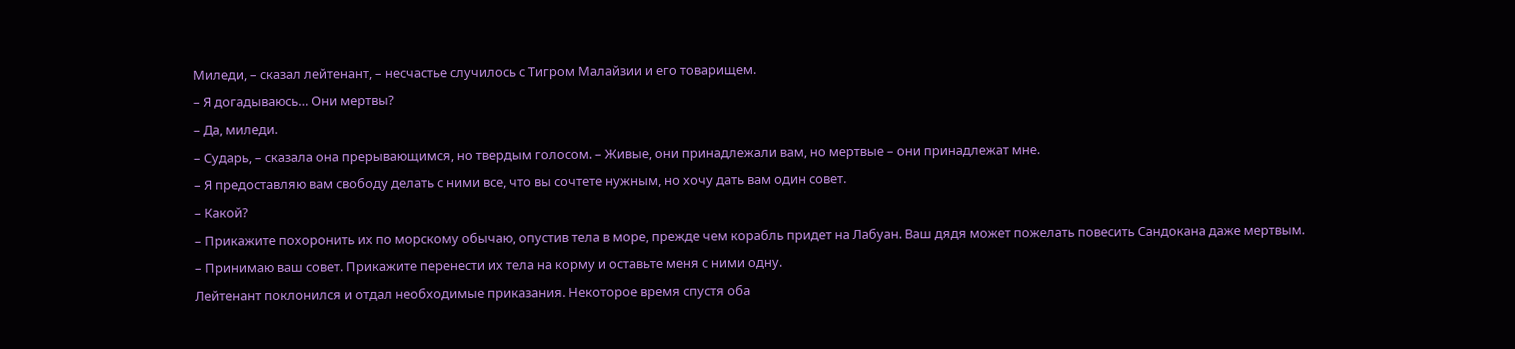Миледи, – сказал лейтенант, – несчастье случилось с Тигром Малайзии и его товарищем.
– Я догадываюсь… Они мертвы?
– Да, миледи.
– Сударь, – сказала она прерывающимся, но твердым голосом. – Живые, они принадлежали вам, но мертвые – они принадлежат мне.
– Я предоставляю вам свободу делать с ними все, что вы сочтете нужным, но хочу дать вам один совет.
– Какой?
– Прикажите похоронить их по морскому обычаю, опустив тела в море, прежде чем корабль придет на Лабуан. Ваш дядя может пожелать повесить Сандокана даже мертвым.
– Принимаю ваш совет. Прикажите перенести их тела на корму и оставьте меня с ними одну.
Лейтенант поклонился и отдал необходимые приказания. Некоторое время спустя оба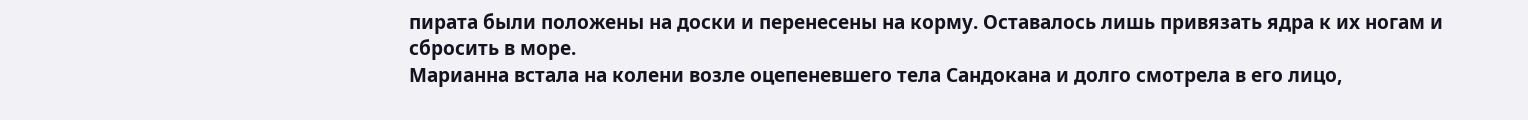пирата были положены на доски и перенесены на корму. Оставалось лишь привязать ядра к их ногам и сбросить в море.
Марианна встала на колени возле оцепеневшего тела Сандокана и долго смотрела в его лицо,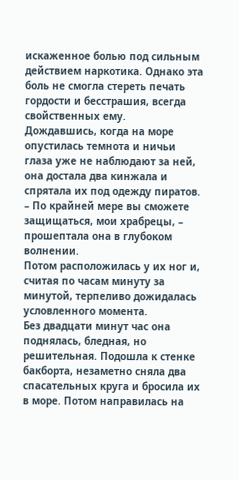искаженное болью под сильным действием наркотика. Однако эта боль не смогла стереть печать гордости и бесстрашия, всегда свойственных ему.
Дождавшись, когда на море опустилась темнота и ничьи глаза уже не наблюдают за ней, она достала два кинжала и спрятала их под одежду пиратов.
– По крайней мере вы сможете защищаться, мои храбрецы, – прошептала она в глубоком волнении.
Потом расположилась у их ног и, считая по часам минуту за минутой, терпеливо дожидалась условленного момента.
Без двадцати минут час она поднялась, бледная, но решительная. Подошла к стенке бакборта, незаметно сняла два спасательных круга и бросила их в море. Потом направилась на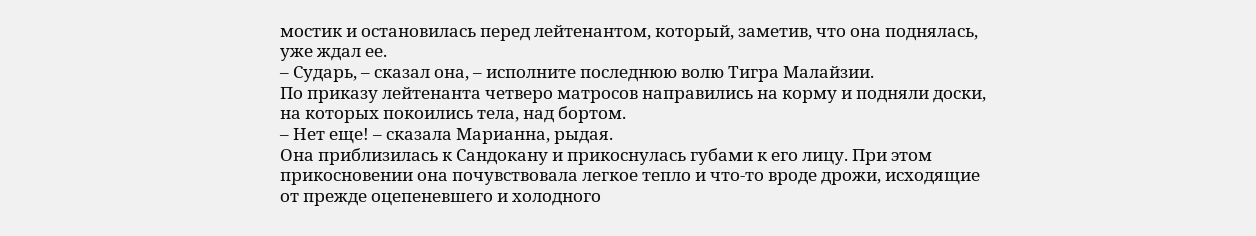мостик и остановилась перед лейтенантом, который, заметив, что она поднялась, уже ждал ее.
– Сударь, – сказал она, – исполните последнюю волю Тигра Малайзии.
По приказу лейтенанта четверо матросов направились на корму и подняли доски, на которых покоились тела, над бортом.
– Нет еще! – сказала Марианна, рыдая.
Она приблизилась к Сандокану и прикоснулась губами к его лицу. При этом прикосновении она почувствовала легкое тепло и что-то вроде дрожи, исходящие от прежде оцепеневшего и холодного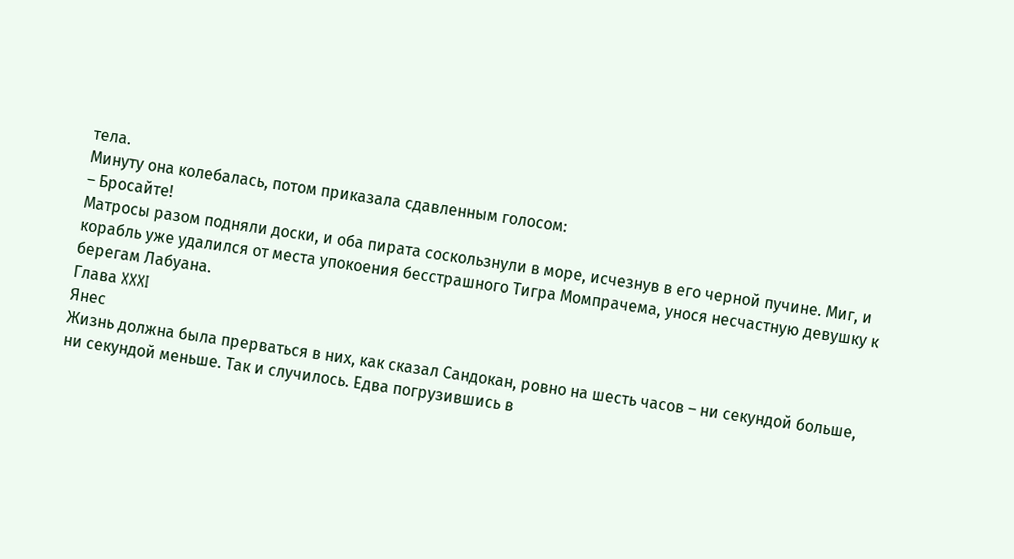тела.
Минуту она колебалась, потом приказала сдавленным голосом:
– Бросайте!
Матросы разом подняли доски, и оба пирата соскользнули в море, исчезнув в его черной пучине. Миг, и корабль уже удалился от места упокоения бесстрашного Тигра Момпрачема, унося несчастную девушку к берегам Лабуана.
Глава XXXI
Янес
Жизнь должна была прерваться в них, как сказал Сандокан, ровно на шесть часов – ни секундой больше, ни секундой меньше. Так и случилось. Едва погрузившись в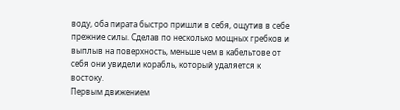воду, оба пирата быстро пришли в себя, ощутив в себе прежние силы. Сделав по несколько мощных гребков и выплыв на поверхность, меньше чем в кабельтове от себя они увидели корабль, который удаляется к востоку.
Первым движением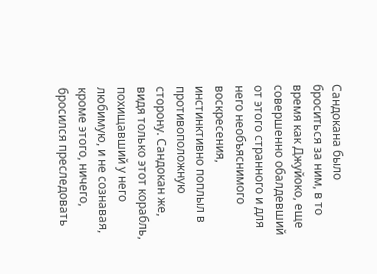Сандокана было броситься за ним, в то время как Джуйоко, еще совершенно обалдевший от этого странного и для него необъяснимого воскресения, инстинктивно поплыл в противоположную сторону. Сандокан же, видя только этот корабль, похищавший у него любимую, и не сознавая, кроме этого, ничего, бросился преследовать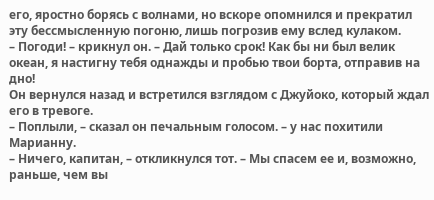его, яростно борясь с волнами, но вскоре опомнился и прекратил эту бессмысленную погоню, лишь погрозив ему вслед кулаком.
– Погоди! – крикнул он. – Дай только срок! Как бы ни был велик океан, я настигну тебя однажды и пробью твои борта, отправив на дно!
Он вернулся назад и встретился взглядом с Джуйоко, который ждал его в тревоге.
– Поплыли, – сказал он печальным голосом. – у нас похитили Марианну.
– Ничего, капитан, – откликнулся тот. – Мы спасем ее и, возможно, раньше, чем вы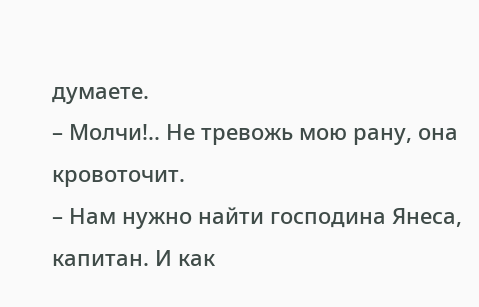думаете.
– Молчи!.. Не тревожь мою рану, она кровоточит.
– Нам нужно найти господина Янеса, капитан. И как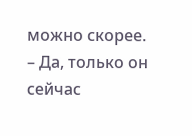можно скорее.
– Да, только он сейчас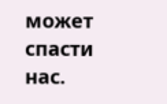может спасти нас.